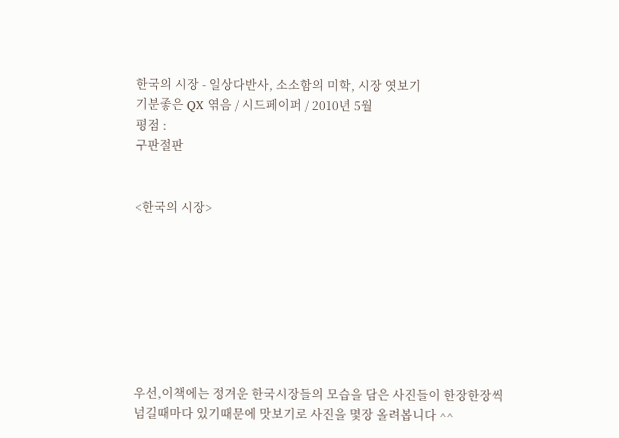한국의 시장 - 일상다반사, 소소함의 미학, 시장 엿보기
기분좋은 QX 엮음 / 시드페이퍼 / 2010년 5월
평점 :
구판절판


<한국의 시장>








우선,이책에는 정겨운 한국시장들의 모습을 담은 사진들이 한장한장씩 넘길때마다 있기때문에 맛보기로 사진을 몇장 올려봅니다 ^^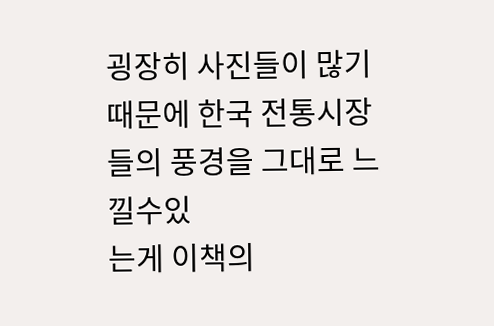굉장히 사진들이 많기때문에 한국 전통시장들의 풍경을 그대로 느낄수있
는게 이책의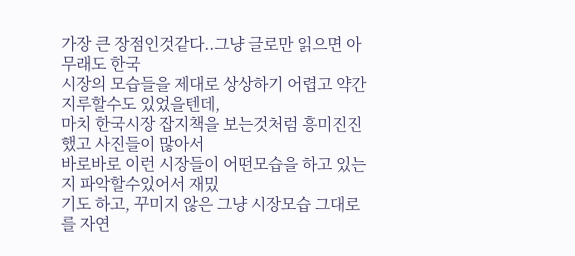가장 큰 장점인것같다..그냥 글로만 읽으면 아무래도 한국
시장의 모습들을 제대로 상상하기 어렵고 약간 지루할수도 있었을텐데,
마치 한국시장 잡지책을 보는것처럼 흥미진진했고 사진들이 많아서
바로바로 이런 시장들이 어떤모습을 하고 있는지 파악할수있어서 재밌
기도 하고, 꾸미지 않은 그냥 시장모습 그대로를 자연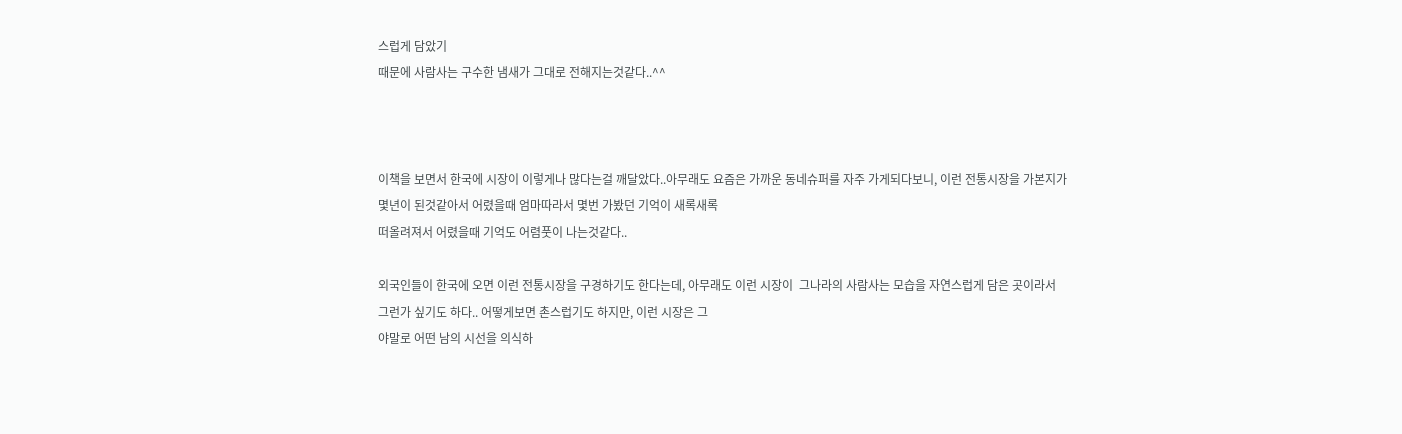스럽게 담았기
때문에 사람사는 구수한 냄새가 그대로 전해지는것같다..^^



이책을 보면서 한국에 시장이 이렇게나 많다는걸 깨달았다..아무래도 요즘은 가까운 동네슈퍼를 자주 가게되다보니, 이런 전통시장을 가본지가
몇년이 된것같아서 어렸을때 엄마따라서 몇번 가봤던 기억이 새록새록
떠올려져서 어렸을때 기억도 어렴풋이 나는것같다..

외국인들이 한국에 오면 이런 전통시장을 구경하기도 한다는데, 아무래도 이런 시장이  그나라의 사람사는 모습을 자연스럽게 담은 곳이라서
그런가 싶기도 하다.. 어떻게보면 촌스럽기도 하지만, 이런 시장은 그
야말로 어떤 남의 시선을 의식하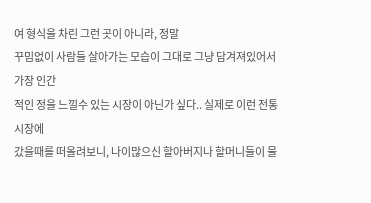여 형식을 차린 그런 곳이 아니라, 정말
꾸밈없이 사람들 살아가는 모습이 그대로 그냥 담겨져있어서 가장 인간
적인 정을 느낄수 있는 시장이 아닌가 싶다.. 실제로 이런 전통시장에
갔을때를 떠올려보니, 나이많으신 할아버지나 할머니들이 물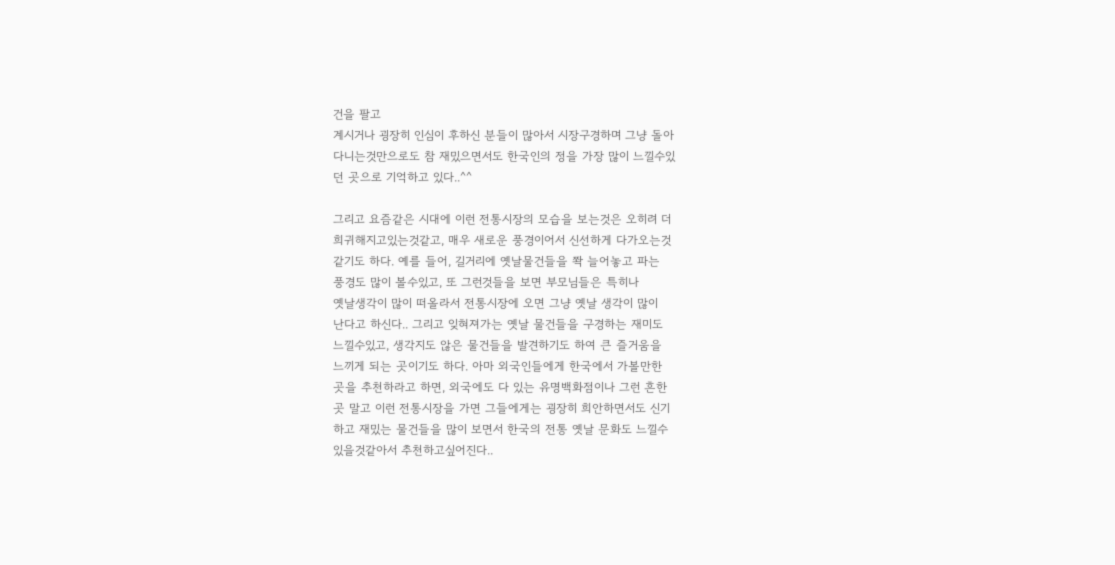건을 팔고
계시거나 굉장히 인심이 후하신 분들이 많아서 시장구경하며 그냥 돌아
다니는것만으로도 참 재밌으면서도 한국인의 정을 가장 많이 느낄수있
던 곳으로 기억하고 있다..^^

그리고 요즘같은 시대에 이런 전통시장의 모습을 보는것은 오히려 더
희귀해지고있는것같고, 매우 새로운 풍경이어서 신선하게 다가오는것
같기도 하다. 예를 들어, 길거리에 옛날물건들을 쫙 늘어놓고 파는
풍경도 많이 볼수있고, 또 그런것들을 보면 부모님들은 특히나
옛날생각이 많이 떠올라서 전통시장에 오면 그냥 옛날 생각이 많이
난다고 하신다.. 그리고 잊혀져가는 옛날 물건들을 구경하는 재미도
느낄수있고, 생각지도 않은 물건들을 발견하기도 하여 큰 즐거움을
느끼게 되는 곳이기도 하다. 아마 외국인들에게 한국에서 가볼만한
곳을 추천하라고 하면, 외국에도 다 있는 유명백화점이나 그런 흔한
곳 말고 이런 전통시장을 가면 그들에게는 굉장히 희안하면서도 신기
하고 재밌는 물건들을 많이 보면서 한국의 전통 옛날 문화도 느낄수
있을것같아서 추천하고싶어진다..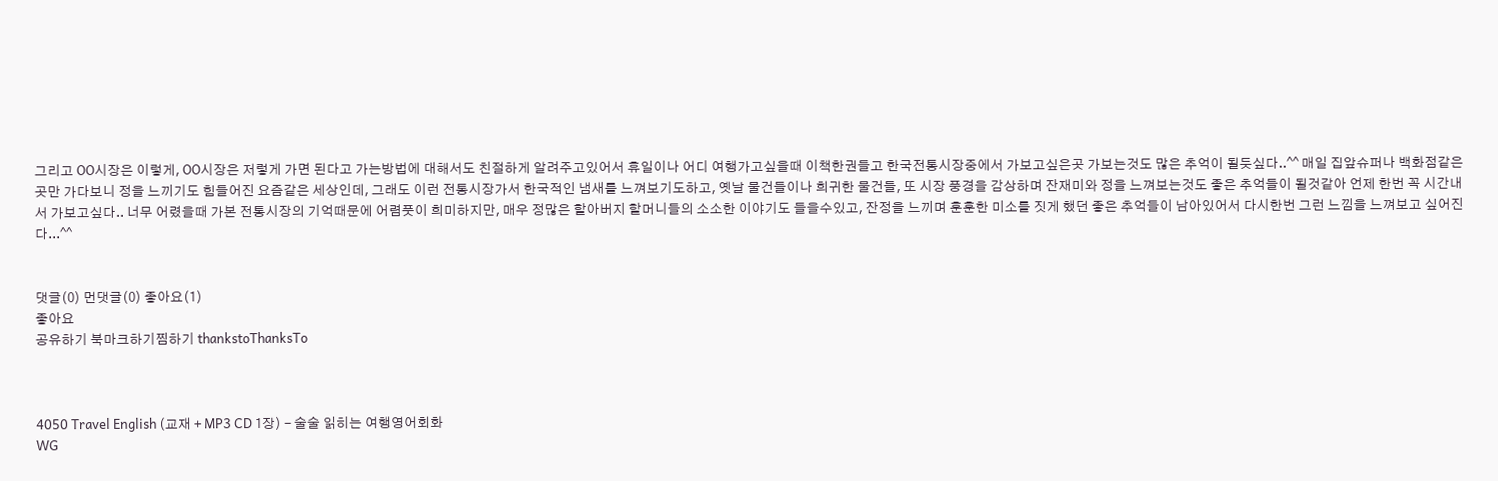그리고 OO시장은 이렇게, OO시장은 저렇게 가면 된다고 가는방법에 대해서도 친절하게 알려주고있어서 휴일이나 어디 여행가고싶을때 이책한권들고 한국전통시장중에서 가보고싶은곳 가보는것도 많은 추억이 될듯싶다..^^ 매일 집앞슈퍼나 백화점같은곳만 가다보니 정을 느끼기도 힘들어진 요즘같은 세상인데, 그래도 이런 전통시장가서 한국적인 냄새를 느껴보기도하고, 옛날 물건들이나 희귀한 물건들, 또 시장 풍경을 감상하며 잔재미와 정을 느껴보는것도 좋은 추억들이 될것같아 언제 한번 꼭 시간내서 가보고싶다.. 너무 어렸을때 가본 전통시장의 기억때문에 어렴풋이 희미하지만, 매우 정많은 할아버지 할머니들의 소소한 이야기도 들을수있고, 잔정을 느끼며 훈훈한 미소를 짓게 했던 좋은 추억들이 남아있어서 다시한번 그런 느낌을 느껴보고 싶어진다...^^


댓글(0) 먼댓글(0) 좋아요(1)
좋아요
공유하기 북마크하기찜하기 thankstoThanksTo



4050 Travel English (교재 + MP3 CD 1장) - 술술 읽히는 여행영어회화
WG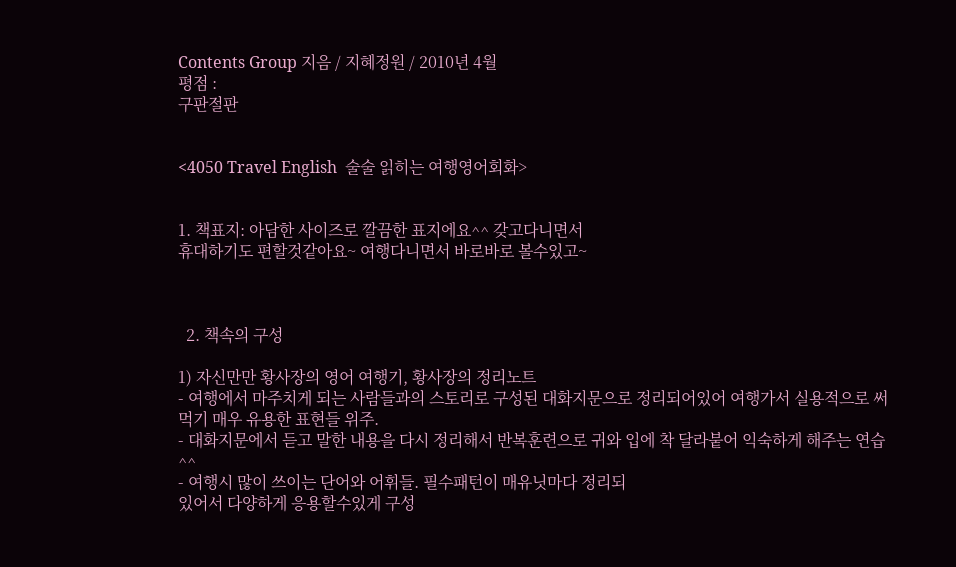Contents Group 지음 / 지혜정원 / 2010년 4월
평점 :
구판절판


<4050 Travel English  술술 읽히는 여행영어회화>


1. 책표지: 아담한 사이즈로 깔끔한 표지에요^^ 갖고다니면서
휴대하기도 편할것같아요~ 여행다니면서 바로바로 볼수있고~



  2. 책속의 구성

1) 자신만만 황사장의 영어 여행기, 황사장의 정리노트
- 여행에서 마주치게 되는 사람들과의 스토리로 구성된 대화지문으로 정리되어있어 여행가서 실용적으로 써먹기 매우 유용한 표현들 위주.
- 대화지문에서 듣고 말한 내용을 다시 정리해서 반복훈련으로 귀와 입에 착 달라붙어 익숙하게 해주는 연습^^
- 여행시 많이 쓰이는 단어와 어휘들. 필수패턴이 매유닛마다 정리되
있어서 다양하게 응용할수있게 구성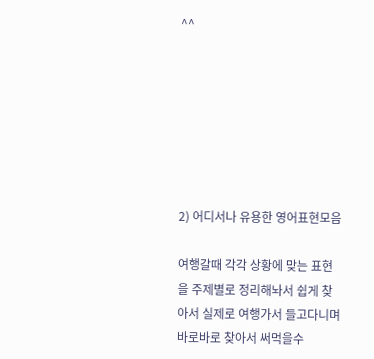^^







2) 어디서나 유용한 영어표현모음

여행갈때 각각 상황에 맞는 표현을 주제별로 정리해놔서 쉽게 찾아서 실제로 여행가서 들고다니며 바로바로 찾아서 써먹을수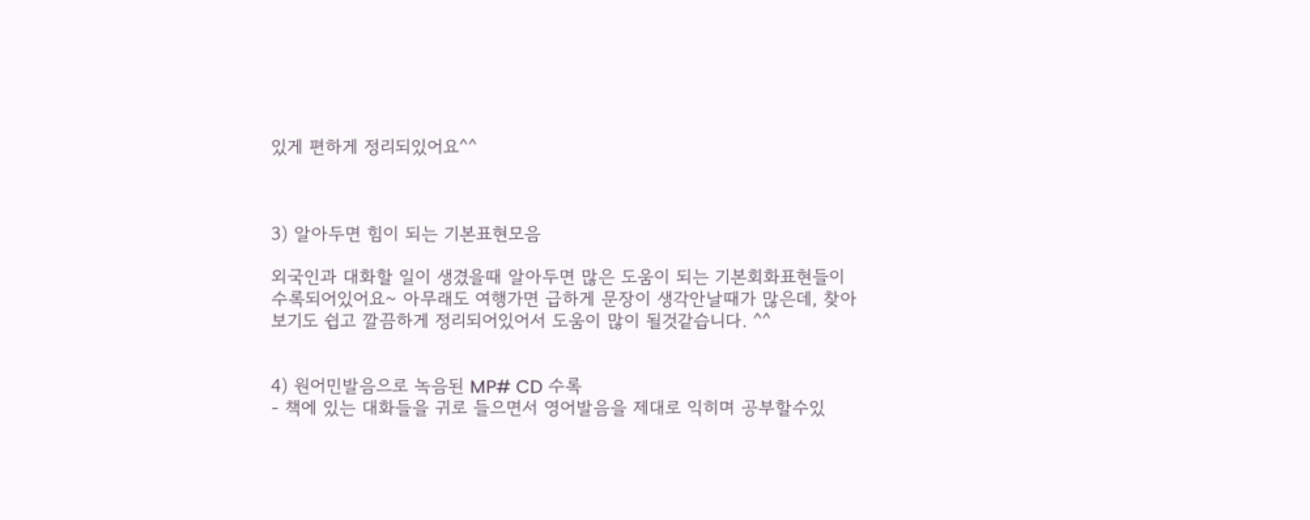있게 편하게 정리되있어요^^



3) 알아두면 힘이 되는 기본표현모음

외국인과 대화할 일이 생겼을때 알아두면 많은 도움이 되는 기본회화표현들이 수록되어있어요~ 아무래도 여행가면 급하게 문장이 생각안날때가 많은데, 찾아보기도 쉽고 깔끔하게 정리되어있어서 도움이 많이 될것같습니다. ^^


4) 원어민발음으로 녹음된 MP# CD 수록
- 책에 있는 대화들을 귀로 들으면서 영어발음을 제대로 익히며 공부할수있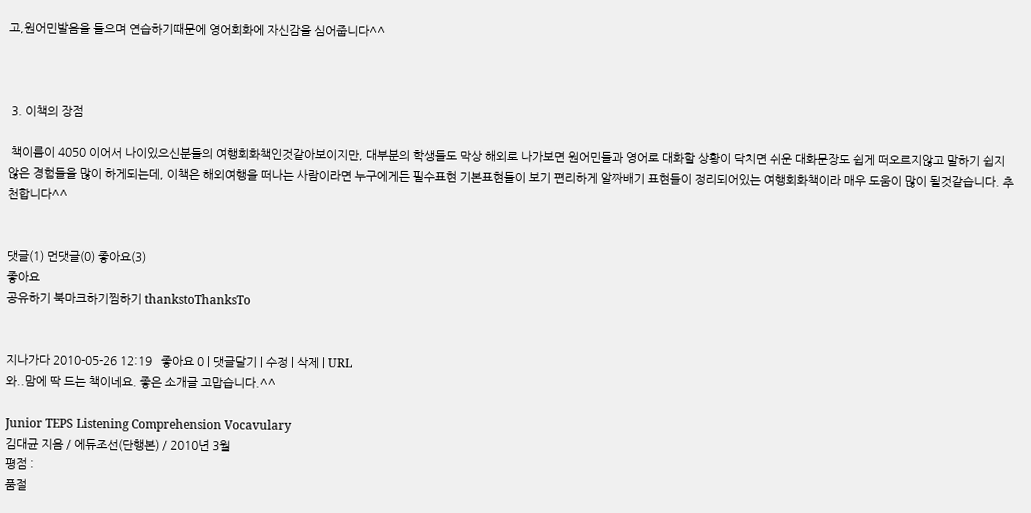고,원어민발음을 들으며 연습하기때문에 영어회화에 자신감을 심어줍니다^^



 3. 이책의 장점

 책이름이 4050 이어서 나이있으신분들의 여행회화책인것같아보이지만, 대부분의 학생들도 막상 해외로 나가보면 원어민들과 영어로 대화할 상황이 닥치면 쉬운 대화문장도 쉽게 떠오르지않고 말하기 쉽지 않은 경험들을 많이 하게되는데, 이책은 해외여행을 떠나는 사람이라면 누구에게든 필수표현 기본표현들이 보기 편리하게 알짜배기 표현들이 정리되어있는 여행회화책이라 매우 도움이 많이 될것같습니다. 추천합니다^^


댓글(1) 먼댓글(0) 좋아요(3)
좋아요
공유하기 북마크하기찜하기 thankstoThanksTo


지나가다 2010-05-26 12:19   좋아요 0 | 댓글달기 | 수정 | 삭제 | URL
와..맘에 딱 드는 책이네요. 좋은 소개글 고맙습니다.^^

Junior TEPS Listening Comprehension Vocavulary
김대균 지음 / 에듀조선(단행본) / 2010년 3월
평점 :
품절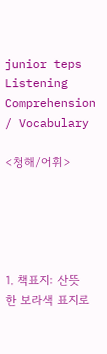junior teps  Listening Comprehension / Vocabulary

<청해/어휘>





1. 책표지: 산뜻한 보라색 표지로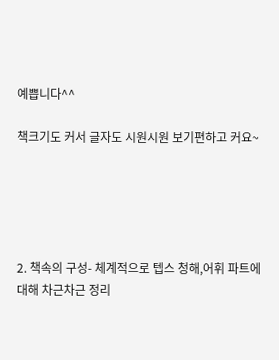예쁩니다^^

책크기도 커서 글자도 시원시원 보기편하고 커요~





2. 책속의 구성- 체계적으로 텝스 청해,어휘 파트에 대해 차근차근 정리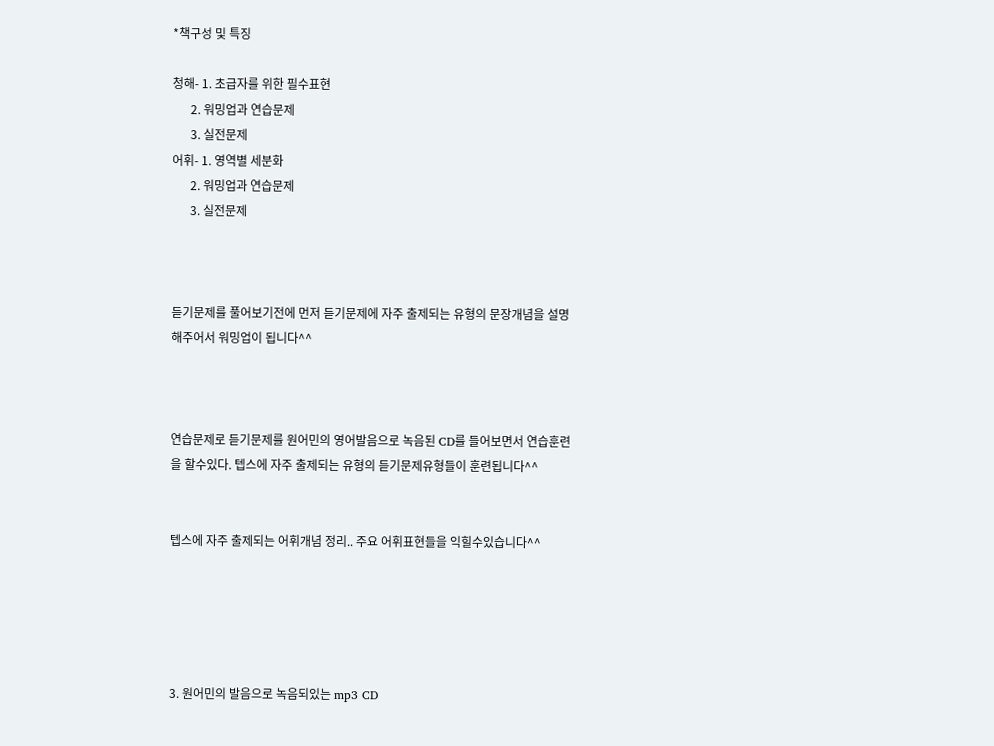*책구성 및 특징

청해- 1. 초급자를 위한 필수표현
      2. 워밍업과 연습문제
      3. 실전문제
어휘- 1. 영역별 세분화
      2. 워밍업과 연습문제
      3. 실전문제



듣기문제를 풀어보기전에 먼저 듣기문제에 자주 출제되는 유형의 문장개념을 설명해주어서 워밍업이 됩니다^^



연습문제로 듣기문제를 원어민의 영어발음으로 녹음된 CD를 들어보면서 연습훈련을 할수있다. 텝스에 자주 출제되는 유형의 듣기문제유형들이 훈련됩니다^^


텝스에 자주 출제되는 어휘개념 정리.. 주요 어휘표현들을 익힐수있습니다^^





3. 원어민의 발음으로 녹음되있는 mp3 CD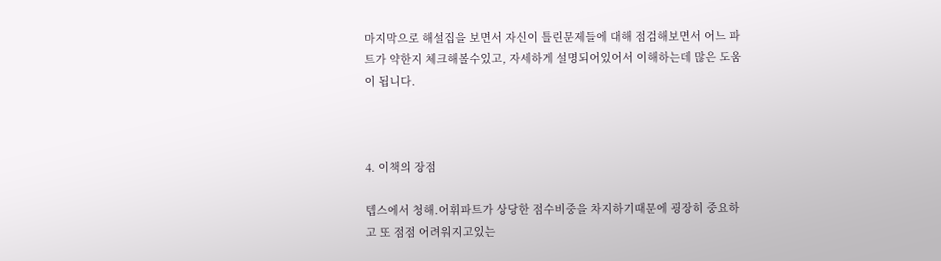마지막으로 해설집을 보면서 자신이 틀린문제들에 대해 점검해보면서 어느 파트가 약한지 체크해볼수있고, 자세하게 설명되어있어서 이해하는데 많은 도움이 됩니다.



4. 이책의 장점

텝스에서 청해.어휘파트가 상당한 점수비중을 차지하기때문에 굉장히 중요하고 또 점점 어려워지고있는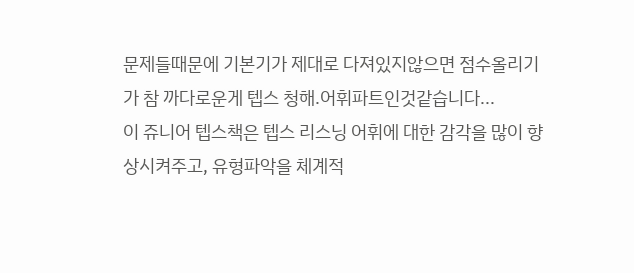문제들때문에 기본기가 제대로 다져있지않으면 점수올리기가 참 까다로운게 텝스 청해.어휘파트인것같습니다...
이 쥬니어 텝스책은 텝스 리스닝 어휘에 대한 감각을 많이 향상시켜주고, 유형파악을 체계적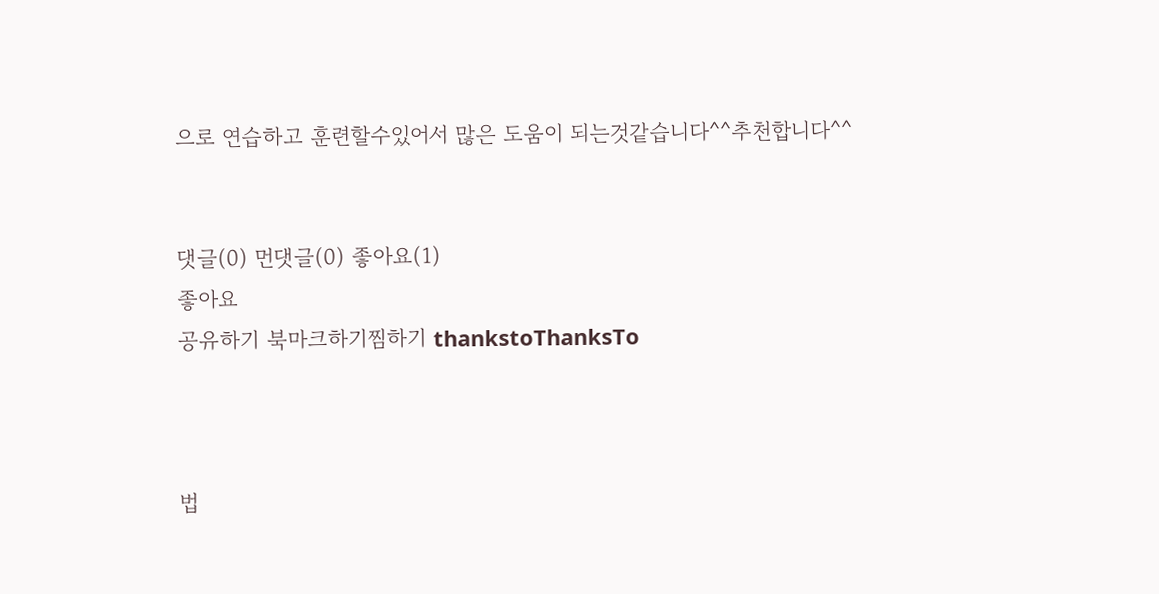으로 연습하고 훈련할수있어서 많은 도움이 되는것같습니다^^추천합니다^^


댓글(0) 먼댓글(0) 좋아요(1)
좋아요
공유하기 북마크하기찜하기 thankstoThanksTo



법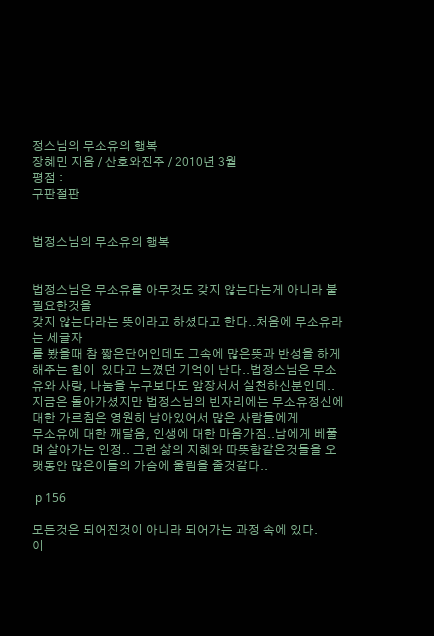정스님의 무소유의 행복
장혜민 지음 / 산호와진주 / 2010년 3월
평점 :
구판절판


법정스님의 무소유의 행복


법정스님은 무소유를 아무것도 갖지 않는다는게 아니라 불필요한것을
갖지 않는다라는 뜻이라고 하셨다고 한다..처음에 무소유라는 세글자
를 봤을때 참 짧은단어인데도 그속에 많은뜻과 반성을 하게 해주는 힘이  있다고 느꼈던 기억이 난다..법정스님은 무소유와 사랑, 나눔을 누구보다도 앞장서서 실천하신분인데.. 지금은 돌아가셨지만 법정스님의 빈자리에는 무소유정신에 대한 가르침은 영원히 남아있어서 많은 사람들에게
무소유에 대한 깨달음, 인생에 대한 마음가짐..남에게 베풀며 살아가는 인정.. 그런 삶의 지혜와 따뜻함같은것들을 오랫동안 많은이들의 가슴에 울림을 줄것같다..

 p 156

모든것은 되어진것이 아니라 되어가는 과정 속에 있다.
이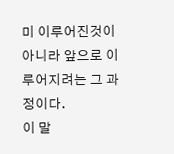미 이루어진것이 아니라 앞으로 이루어지려는 그 과정이다.
이 말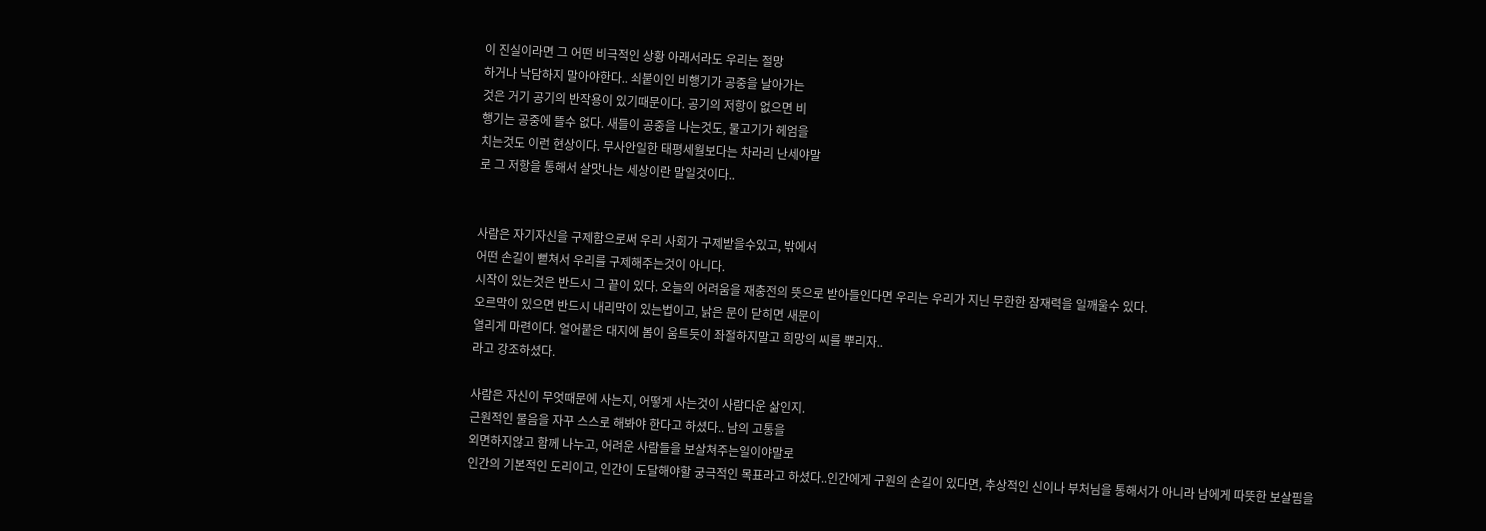이 진실이라면 그 어떤 비극적인 상황 아래서라도 우리는 절망
하거나 낙담하지 말아야한다.. 쇠붙이인 비행기가 공중을 날아가는
것은 거기 공기의 반작용이 있기때문이다. 공기의 저항이 없으면 비
행기는 공중에 뜰수 없다. 새들이 공중을 나는것도, 물고기가 헤엄을
치는것도 이런 현상이다. 무사안일한 태평세월보다는 차라리 난세야말
로 그 저항을 통해서 살맛나는 세상이란 말일것이다..


사람은 자기자신을 구제함으로써 우리 사회가 구제받을수있고, 밖에서
어떤 손길이 뻗쳐서 우리를 구제해주는것이 아니다.
시작이 있는것은 반드시 그 끝이 있다. 오늘의 어려움을 재충전의 뜻으로 받아들인다면 우리는 우리가 지닌 무한한 잠재력을 일깨울수 있다.
오르막이 있으면 반드시 내리막이 있는법이고, 낡은 문이 닫히면 새문이
열리게 마련이다. 얼어붙은 대지에 봄이 움트듯이 좌절하지말고 희망의 씨를 뿌리자..
라고 강조하셨다.

사람은 자신이 무엇때문에 사는지, 어떻게 사는것이 사람다운 삶인지.
근원적인 물음을 자꾸 스스로 해봐야 한다고 하셨다.. 남의 고통을
외면하지않고 함께 나누고, 어려운 사람들을 보살쳐주는일이야말로
인간의 기본적인 도리이고, 인간이 도달해야할 궁극적인 목표라고 하셨다..인간에게 구원의 손길이 있다면, 추상적인 신이나 부처님을 통해서가 아니라 남에게 따뜻한 보살핌을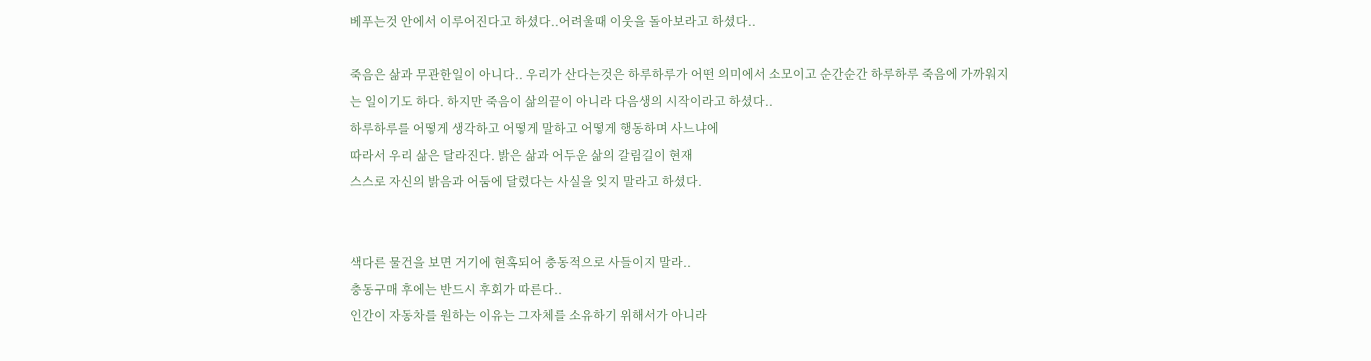베푸는것 안에서 이루어진다고 하셨다..어려울때 이웃을 돌아보라고 하셨다..

죽음은 삶과 무관한일이 아니다.. 우리가 산다는것은 하루하루가 어떤 의미에서 소모이고 순간순간 하루하루 죽음에 가까워지는 일이기도 하다. 하지만 죽음이 삶의끝이 아니라 다음생의 시작이라고 하셨다..
하루하루를 어떻게 생각하고 어떻게 말하고 어떻게 행동하며 사느냐에
따라서 우리 삶은 달라진다. 밝은 삶과 어두운 삶의 갈림길이 현재
스스로 자신의 밝음과 어둠에 달렸다는 사실을 잊지 말라고 하셨다.


색다른 물건을 보면 거기에 현혹되어 충동적으로 사들이지 말라..
충동구매 후에는 반드시 후회가 따른다..
인간이 자동차를 원하는 이유는 그자체를 소유하기 위해서가 아니라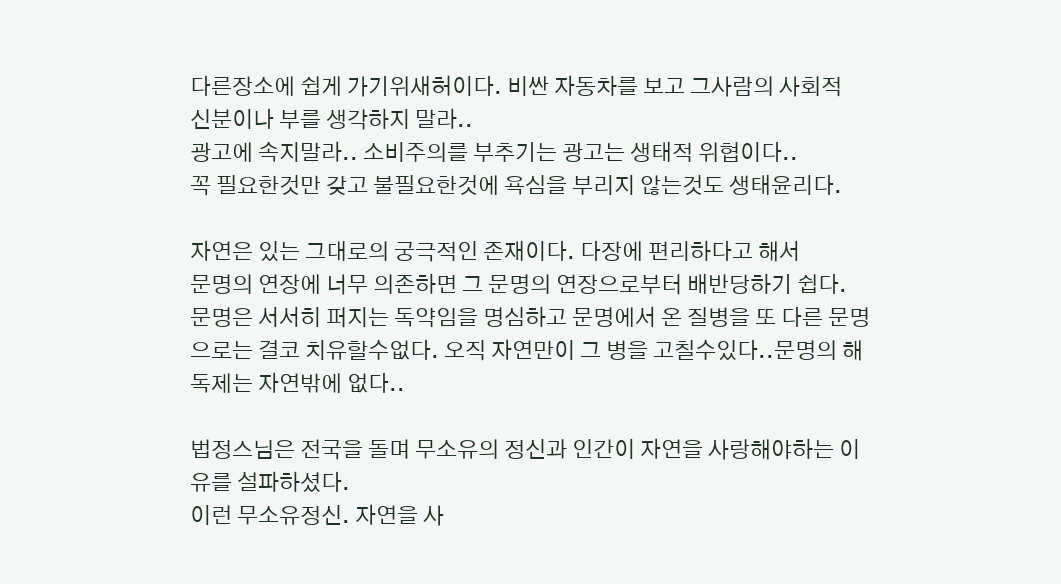다른장소에 쉽게 가기위새허이다. 비싼 자동차를 보고 그사람의 사회적
신분이나 부를 생각하지 말라..
광고에 속지말라.. 소비주의를 부추기는 광고는 생태적 위협이다..
꼭 필요한것만 갖고 불필요한것에 욕심을 부리지 않는것도 생태윤리다.

자연은 있는 그대로의 궁극적인 존재이다. 다장에 편리하다고 해서
문명의 연장에 너무 의존하면 그 문명의 연장으로부터 배반당하기 쉽다. 문명은 서서히 퍼지는 독약임을 명심하고 문명에서 온 질병을 또 다른 문명으로는 결코 치유할수없다. 오직 자연만이 그 병을 고칠수있다..문명의 해독제는 자연밖에 없다..

법정스님은 전국을 돌며 무소유의 정신과 인간이 자연을 사랑해야하는 이유를 설파하셨다.
이런 무소유정신. 자연을 사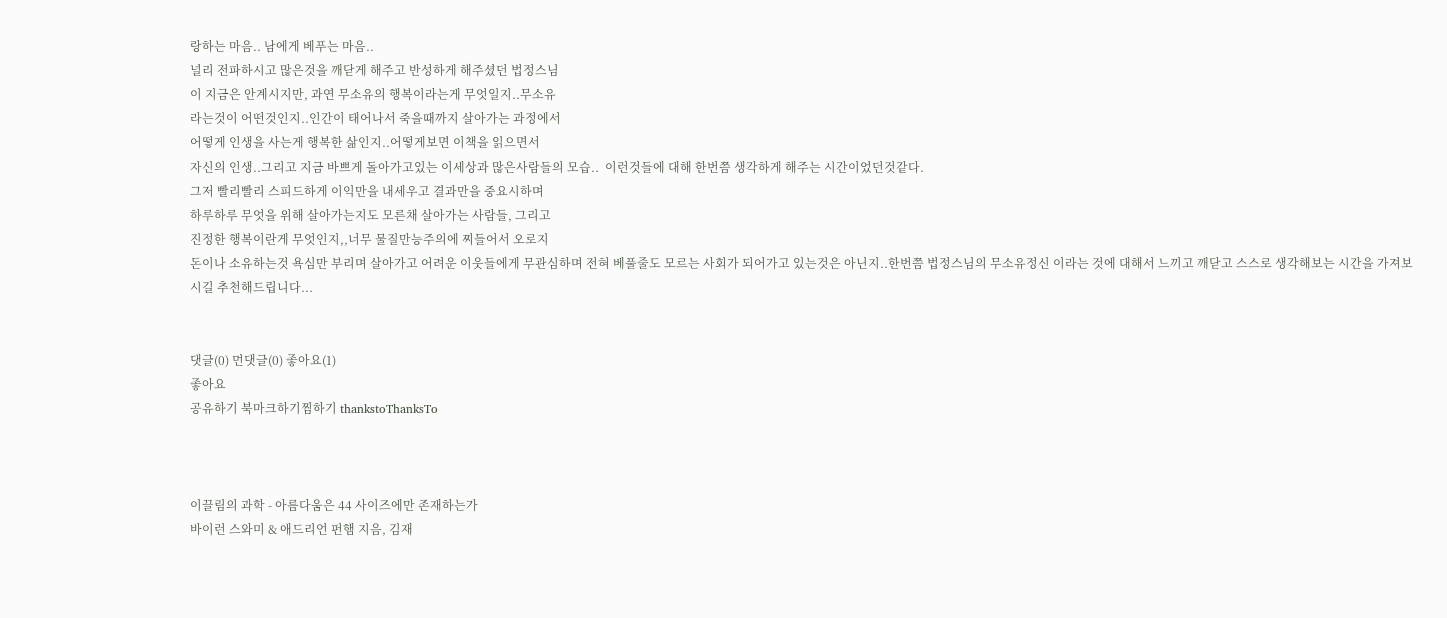랑하는 마음.. 남에게 베푸는 마음..
널리 전파하시고 많은것을 깨닫게 해주고 반성하게 해주셨던 법정스님
이 지금은 안계시지만, 과연 무소유의 행복이라는게 무엇일지..무소유
라는것이 어떤것인지..인간이 태어나서 죽을때까지 살아가는 과정에서
어떻게 인생을 사는게 행복한 삶인지..어떻게보면 이책을 읽으면서
자신의 인생..그리고 지금 바쁘게 돌아가고있는 이세상과 많은사람들의 모습..  이런것들에 대해 한번쯤 생각하게 해주는 시간이었던것같다.
그저 빨리빨리 스피드하게 이익만을 내세우고 결과만을 중요시하며
하루하루 무엇을 위해 살아가는지도 모른채 살아가는 사람들, 그리고
진정한 행복이란게 무엇인지,,너무 물질만능주의에 찌들어서 오로지
돈이나 소유하는것 욕심만 부리며 살아가고 어려운 이웃들에게 무관심하며 전혀 베풀줄도 모르는 사회가 되어가고 있는것은 아닌지..한번쯤 법정스님의 무소유정신 이라는 것에 대해서 느끼고 깨닫고 스스로 생각해보는 시간을 가져보시길 추천해드립니다...


댓글(0) 먼댓글(0) 좋아요(1)
좋아요
공유하기 북마크하기찜하기 thankstoThanksTo



이끌림의 과학 - 아름다움은 44 사이즈에만 존재하는가
바이런 스와미 & 애드리언 펀햄 지음, 김재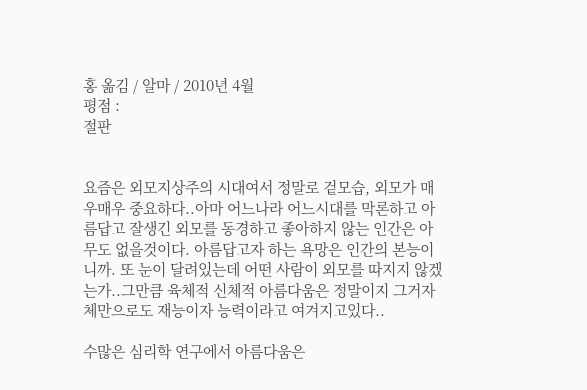홍 옮김 / 알마 / 2010년 4월
평점 :
절판


요즘은 외모지상주의 시대여서 정말로 겉모습, 외모가 매우매우 중요하다..아마 어느나라 어느시대를 막론하고 아름답고 잘생긴 외모를 동경하고 좋아하지 않는 인간은 아무도 없을것이다. 아름답고자 하는 욕망은 인간의 본능이니까. 또 눈이 달려있는데 어떤 사람이 외모를 따지지 않겠는가..그만큼 육체적 신체적 아름다움은 정말이지 그거자체만으로도 재능이자 능력이라고 여겨지고있다..

수많은 심리학 연구에서 아름다움은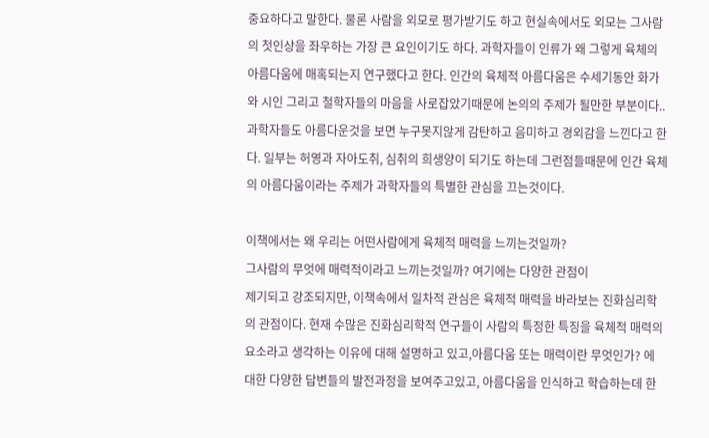중요하다고 말한다. 물론 사람을 외모로 평가받기도 하고 현실속에서도 외모는 그사람의 첫인상을 좌우하는 가장 큰 요인이기도 하다. 과학자들이 인류가 왜 그렇게 육체의 아름다움에 매혹되는지 연구했다고 한다. 인간의 육체적 아름다움은 수세기동안 화가와 시인 그리고 철학자들의 마음을 사로잡았기때문에 논의의 주제가 될만한 부분이다.. 과학자들도 아름다운것을 보면 누구못지않게 감탄하고 음미하고 경외감을 느낀다고 한다. 일부는 허영과 자아도취, 심취의 희생양이 되기도 하는데 그런점들때문에 인간 육체의 아름다움이라는 주제가 과학자들의 특별한 관심을 끄는것이다.

이책에서는 왜 우리는 어떤사람에게 육체적 매력을 느끼는것일까?
그사람의 무엇에 매력적이라고 느끼는것일까? 여기에는 다양한 관점이
제기되고 강조되지만, 이책속에서 일차적 관심은 육체적 매력을 바라보는 진화심리학의 관점이다. 현재 수많은 진화심리학적 연구들이 사람의 특정한 특징을 육체적 매력의 요소라고 생각하는 이유에 대해 설명하고 있고,아름다움 또는 매력이란 무엇인가? 에 대한 다양한 답변들의 발전과정을 보여주고있고, 아름다움을 인식하고 학습하는데 한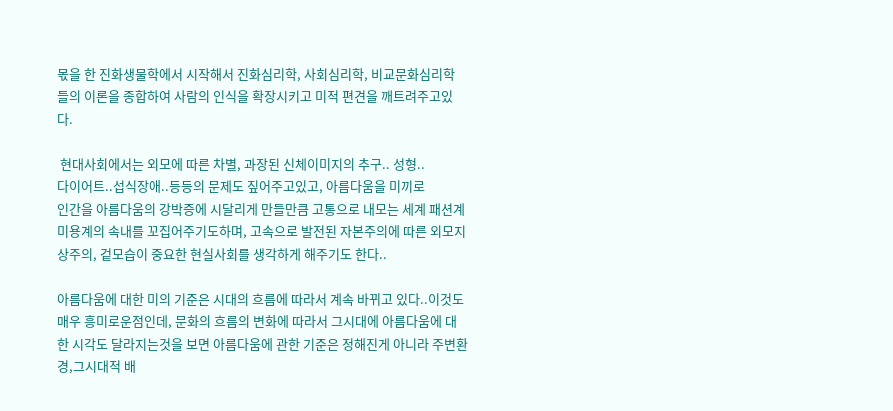몫을 한 진화생물학에서 시작해서 진화심리학, 사회심리학, 비교문화심리학 들의 이론을 종합하여 사람의 인식을 확장시키고 미적 편견을 깨트려주고있다.

 현대사회에서는 외모에 따른 차별, 과장된 신체이미지의 추구.. 성형..
다이어트..섭식장애..등등의 문제도 짚어주고있고, 아름다움을 미끼로
인간을 아름다움의 강박증에 시달리게 만들만큼 고통으로 내모는 세계 패션계 미용계의 속내를 꼬집어주기도하며, 고속으로 발전된 자본주의에 따른 외모지상주의, 겉모습이 중요한 현실사회를 생각하게 해주기도 한다..

아름다움에 대한 미의 기준은 시대의 흐름에 따라서 계속 바뀌고 있다..이것도 매우 흥미로운점인데, 문화의 흐름의 변화에 따라서 그시대에 아름다움에 대한 시각도 달라지는것을 보면 아름다움에 관한 기준은 정해진게 아니라 주변환경,그시대적 배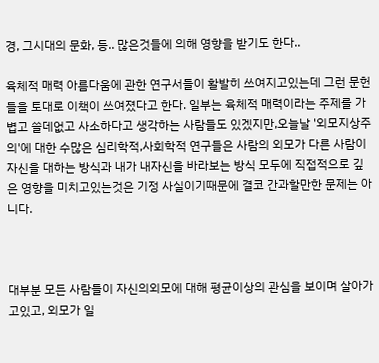경, 그시대의 문화, 등.. 많은것들에 의해 영향을 받기도 한다..

육체적 매력 아름다움에 관한 연구서들이 활발히 쓰여지고있는데 그런 문헌들을 토대로 이책이 쓰여졌다고 한다. 일부는 육체적 매력이라는 주제를 가볍고 쓸데없고 사소하다고 생각하는 사람들도 있겠지만,오늘날 '외모지상주의'에 대한 수많은 심리학적,사회학적 연구들은 사람의 외모가 다른 사람이 자신을 대하는 방식과 내가 내자신을 바라보는 방식 모두에 직접적으로 깊은 영향을 미치고있는것은 기정 사실이기때문에 결코 간과할만한 문제는 아니다.



대부분 모든 사람들이 자신의외모에 대해 평균이상의 관심을 보이며 살아가고있고, 외모가 일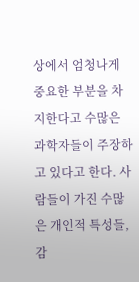상에서 엄청나게 중요한 부분을 차지한다고 수많은 과학자들이 주장하고 있다고 한다. 사람들이 가진 수많은 개인적 특성들, 감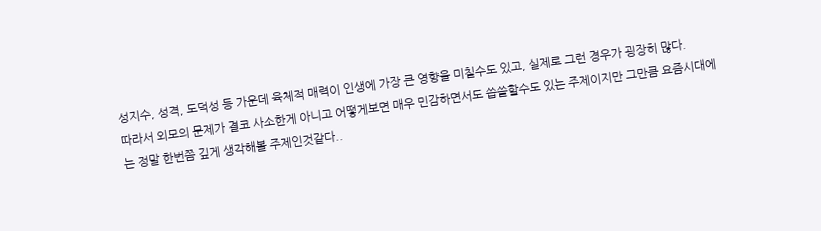성지수, 성격, 도덕성 등 가운데 육체적 매력이 인생에 가장 큰 영향을 미칠수도 있고, 실제로 그런 경우가 굉장히 많다.
따라서 외모의 문제가 결코 사소한게 아니고 어떻게보면 매우 민감하면서도 씁쓸할수도 있는 주제이지만 그만큼 요즘시대에는 정말 한번쯤 깊게 생각해볼 주제인것같다..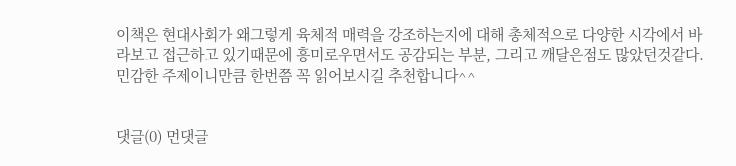이책은 현대사회가 왜그렇게 육체적 매력을 강조하는지에 대해 총체적으로 다양한 시각에서 바라보고 접근하고 있기때문에 흥미로우면서도 공감되는 부분, 그리고 깨달은점도 많았던것같다. 민감한 주제이니만큼 한번쯤 꼭 읽어보시길 추천합니다^^


댓글(0) 먼댓글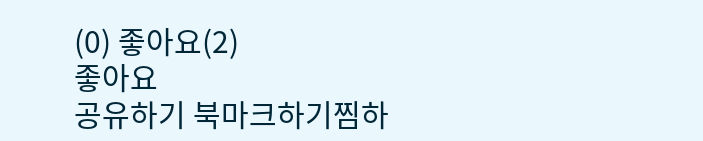(0) 좋아요(2)
좋아요
공유하기 북마크하기찜하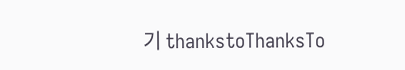기 thankstoThanksTo